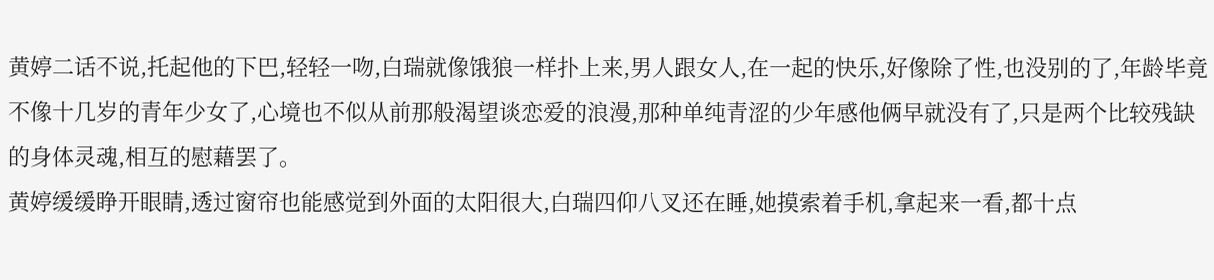黄婷二话不说,托起他的下巴,轻轻一吻,白瑞就像饿狼一样扑上来,男人跟女人,在一起的快乐,好像除了性,也没别的了,年龄毕竟不像十几岁的青年少女了,心境也不似从前那般渴望谈恋爱的浪漫,那种单纯青涩的少年感他俩早就没有了,只是两个比较残缺的身体灵魂,相互的慰藉罢了。
黄婷缓缓睁开眼睛,透过窗帘也能感觉到外面的太阳很大,白瑞四仰八叉还在睡,她摸索着手机,拿起来一看,都十点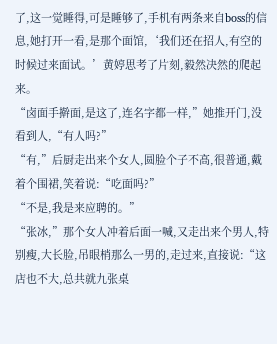了,这一觉睡得,可是睡够了,手机有两条来自boss的信息,她打开一看,是那个面馆,‘我们还在招人,有空的时候过来面试。’黄婷思考了片刻,毅然决然的爬起来。
“卤面手擀面,是这了,连名字都一样,”她推开门,没看到人,“有人吗?”
“有,”后厨走出来个女人,圆脸个子不高,很普通,戴着个围裙,笑着说:“吃面吗?”
“不是,我是来应聘的。”
“张冰,”那个女人冲着后面一喊,又走出来个男人,特别瘦,大长脸,吊眼梢那么一男的,走过来,直接说:“这店也不大,总共就九张桌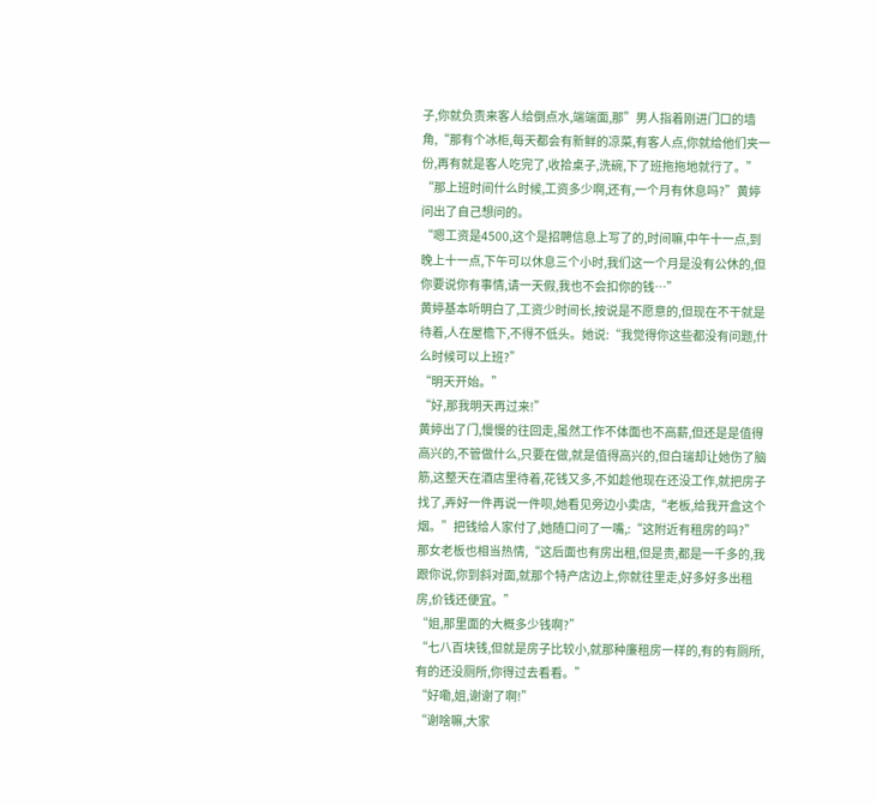子,你就负责来客人给倒点水,端端面,那”男人指着刚进门口的墙角,“那有个冰柜,每天都会有新鲜的凉菜,有客人点,你就给他们夹一份,再有就是客人吃完了,收拾桌子,洗碗,下了班拖拖地就行了。”
“那上班时间什么时候,工资多少啊,还有,一个月有休息吗?”黄婷问出了自己想问的。
“嗯工资是4500,这个是招聘信息上写了的,时间嘛,中午十一点,到晚上十一点,下午可以休息三个小时,我们这一个月是没有公休的,但你要说你有事情,请一天假,我也不会扣你的钱…”
黄婷基本听明白了,工资少时间长,按说是不愿意的,但现在不干就是待着,人在屋檐下,不得不低头。她说:“我觉得你这些都没有问题,什么时候可以上班?”
“明天开始。”
“好,那我明天再过来!”
黄婷出了门,慢慢的往回走,虽然工作不体面也不高薪,但还是是值得高兴的,不管做什么,只要在做,就是值得高兴的,但白瑞却让她伤了脑筋,这整天在酒店里待着,花钱又多,不如趁他现在还没工作,就把房子找了,弄好一件再说一件呗,她看见旁边小卖店,“老板,给我开盒这个烟。”把钱给人家付了,她随口问了一嘴,:“这附近有租房的吗?”
那女老板也相当热情,“这后面也有房出租,但是贵,都是一千多的,我跟你说,你到斜对面,就那个特产店边上,你就往里走,好多好多出租房,价钱还便宜。”
“姐,那里面的大概多少钱啊?”
“七八百块钱,但就是房子比较小,就那种廉租房一样的,有的有厕所,有的还没厕所,你得过去看看。”
“好嘞,姐,谢谢了啊!”
“谢啥嘛,大家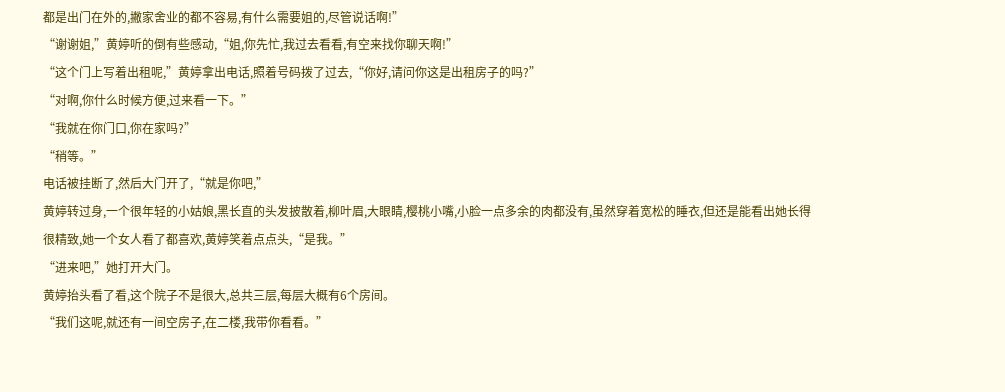都是出门在外的,撇家舍业的都不容易,有什么需要姐的,尽管说话啊!”
“谢谢姐,”黄婷听的倒有些感动,“姐,你先忙,我过去看看,有空来找你聊天啊!”
“这个门上写着出租呢,”黄婷拿出电话,照着号码拨了过去,“你好,请问你这是出租房子的吗?”
“对啊,你什么时候方便,过来看一下。”
“我就在你门口,你在家吗?”
“稍等。”
电话被挂断了,然后大门开了,“就是你吧,”
黄婷转过身,一个很年轻的小姑娘,黑长直的头发披散着,柳叶眉,大眼睛,樱桃小嘴,小脸一点多余的肉都没有,虽然穿着宽松的睡衣,但还是能看出她长得很精致,她一个女人看了都喜欢,黄婷笑着点点头,“是我。”
“进来吧,”她打开大门。
黄婷抬头看了看,这个院子不是很大,总共三层,每层大概有6个房间。
“我们这呢,就还有一间空房子,在二楼,我带你看看。”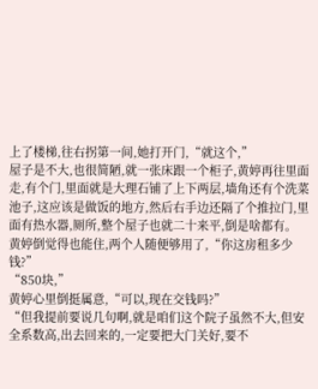上了楼梯,往右拐第一间,她打开门,“就这个,”
屋子是不大,也很简陋,就一张床跟一个柜子,黄婷再往里面走,有个门,里面就是大理石铺了上下两层,墙角还有个洗菜池子,这应该是做饭的地方,然后右手边还隔了个推拉门,里面有热水器,厕所,整个屋子也就二十来平,倒是啥都有。
黄婷倒觉得也能住,两个人随便够用了,“你这房租多少钱?”
“850块,”
黄婷心里倒挺属意,“可以,现在交钱吗?”
“但我提前要说几句啊,就是咱们这个院子虽然不大,但安全系数高,出去回来的,一定要把大门关好,要不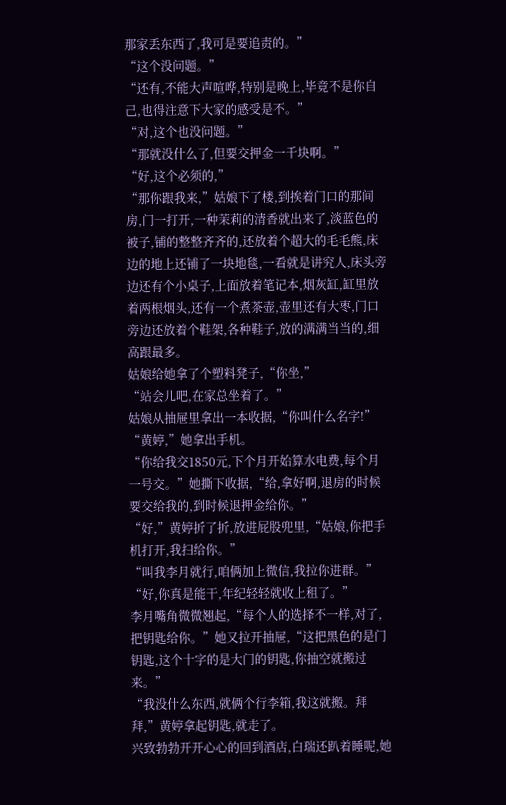那家丢东西了,我可是要追责的。”
“这个没问题。”
“还有,不能大声喧哗,特别是晚上,毕竟不是你自己,也得注意下大家的感受是不。”
“对,这个也没问题。”
“那就没什么了,但要交押金一千块啊。”
“好,这个必须的,”
“那你跟我来,”姑娘下了楼,到挨着门口的那间房,门一打开,一种茉莉的清香就出来了,淡蓝色的被子,铺的整整齐齐的,还放着个超大的毛毛熊,床边的地上还铺了一块地毯,一看就是讲究人,床头旁边还有个小桌子,上面放着笔记本,烟灰缸,缸里放着两根烟头,还有一个煮茶壶,壶里还有大枣,门口旁边还放着个鞋架,各种鞋子,放的满满当当的,细高跟最多。
姑娘给她拿了个塑料凳子,“你坐,”
“站会儿吧,在家总坐着了。”
姑娘从抽屉里拿出一本收据,“你叫什么名字!”
“黄婷,”她拿出手机。
“你给我交1850元,下个月开始算水电费,每个月一号交。”她撕下收据,“给,拿好啊,退房的时候要交给我的,到时候退押金给你。”
“好,”黄婷折了折,放进屁股兜里,“姑娘,你把手机打开,我扫给你。”
“叫我李月就行,咱俩加上微信,我拉你进群。”
“好,你真是能干,年纪轻轻就收上租了。”
李月嘴角微微翘起,“每个人的选择不一样,对了,把钥匙给你。”她又拉开抽屉,“这把黑色的是门钥匙,这个十字的是大门的钥匙,你抽空就搬过来。”
“我没什么东西,就俩个行李箱,我这就搬。拜拜,”黄婷拿起钥匙,就走了。
兴致勃勃开开心心的回到酒店,白瑞还趴着睡呢,她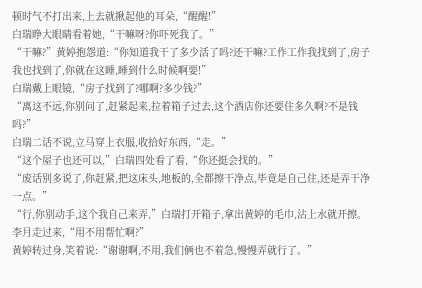顿时气不打出来,上去就揪起他的耳朵,“醒醒!”
白瑞睁大眼睛看着她,“干嘛呀?你吓死我了。”
“干嘛?”黄婷抱怨道:“你知道我干了多少活了吗?还干嘛?工作工作我找到了,房子我也找到了,你就在这睡,睡到什么时候啊要!”
白瑞戴上眼镜,“房子找到了?哪啊?多少钱?”
“离这不远,你别问了,赶紧起来,拉着箱子过去,这个酒店你还要住多久啊?不是钱吗?”
白瑞二话不说,立马穿上衣服,收拾好东西,“走。”
“这个屋子也还可以,”白瑞四处看了看,“你还挺会找的。”
“废话别多说了,你赶紧,把这床头,地板的,全都擦干净点,毕竟是自己住,还是弄干净一点。”
“行,你别动手,这个我自己来弄,”白瑞打开箱子,拿出黄婷的毛巾,沾上水就开擦。
李月走过来,“用不用帮忙啊?”
黄婷转过身,笑着说:“谢谢啊,不用,我们俩也不着急,慢慢弄就行了。”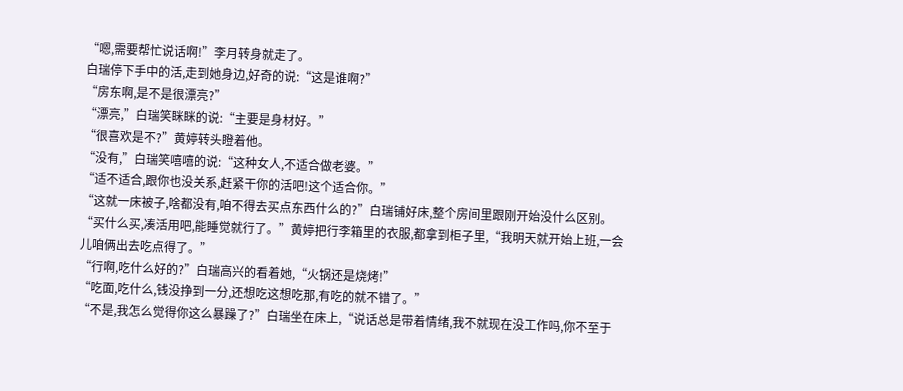“嗯,需要帮忙说话啊!”李月转身就走了。
白瑞停下手中的活,走到她身边,好奇的说:“这是谁啊?”
“房东啊,是不是很漂亮?”
“漂亮,”白瑞笑眯眯的说:“主要是身材好。”
“很喜欢是不?”黄婷转头瞪着他。
“没有,”白瑞笑嘻嘻的说:“这种女人,不适合做老婆。”
“适不适合,跟你也没关系,赶紧干你的活吧!这个适合你。”
“这就一床被子,啥都没有,咱不得去买点东西什么的?”白瑞铺好床,整个房间里跟刚开始没什么区别。
“买什么买,凑活用吧,能睡觉就行了。”黄婷把行李箱里的衣服,都拿到柜子里,“我明天就开始上班,一会儿咱俩出去吃点得了。”
“行啊,吃什么好的?”白瑞高兴的看着她,“火锅还是烧烤!”
“吃面,吃什么,钱没挣到一分,还想吃这想吃那,有吃的就不错了。”
“不是,我怎么觉得你这么暴躁了?”白瑞坐在床上,“说话总是带着情绪,我不就现在没工作吗,你不至于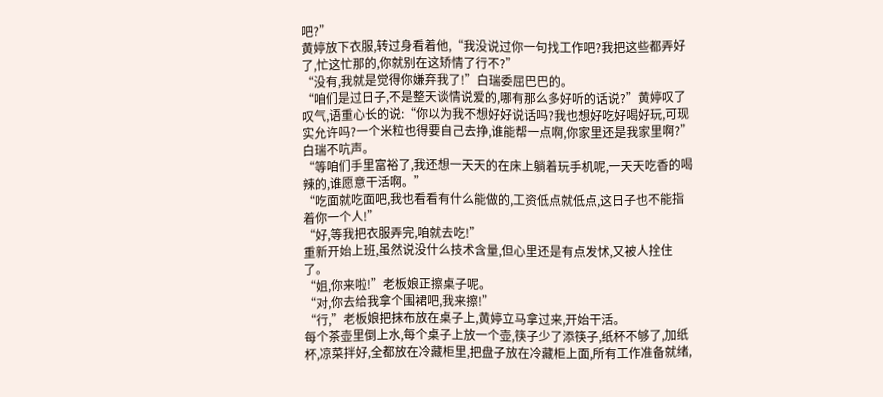吧?”
黄婷放下衣服,转过身看着他,“我没说过你一句找工作吧?我把这些都弄好了,忙这忙那的,你就别在这矫情了行不?”
“没有,我就是觉得你嫌弃我了!”白瑞委屈巴巴的。
“咱们是过日子,不是整天谈情说爱的,哪有那么多好听的话说?”黄婷叹了叹气,语重心长的说:“你以为我不想好好说话吗?我也想好吃好喝好玩,可现实允许吗?一个米粒也得要自己去挣,谁能帮一点啊,你家里还是我家里啊?”
白瑞不吭声。
“等咱们手里富裕了,我还想一天天的在床上躺着玩手机呢,一天天吃香的喝辣的,谁愿意干活啊。”
“吃面就吃面吧,我也看看有什么能做的,工资低点就低点,这日子也不能指着你一个人!”
“好,等我把衣服弄完,咱就去吃!”
重新开始上班,虽然说没什么技术含量,但心里还是有点发怵,又被人拴住了。
“姐,你来啦!”老板娘正擦桌子呢。
“对,你去给我拿个围裙吧,我来擦!”
“行,”老板娘把抹布放在桌子上,黄婷立马拿过来,开始干活。
每个茶壶里倒上水,每个桌子上放一个壶,筷子少了添筷子,纸杯不够了,加纸杯,凉菜拌好,全都放在冷藏柜里,把盘子放在冷藏柜上面,所有工作准备就绪,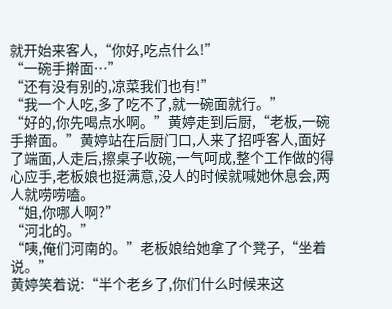就开始来客人,“你好,吃点什么!”
“一碗手擀面…”
“还有没有别的,凉菜我们也有!”
“我一个人吃,多了吃不了,就一碗面就行。”
“好的,你先喝点水啊。”黄婷走到后厨,“老板,一碗手擀面。”黄婷站在后厨门口,人来了招呼客人,面好了端面,人走后,擦桌子收碗,一气呵成,整个工作做的得心应手,老板娘也挺满意,没人的时候就喊她休息会,两人就唠唠嗑。
“姐,你哪人啊?”
“河北的。”
“咦,俺们河南的。”老板娘给她拿了个凳子,“坐着说。”
黄婷笑着说:“半个老乡了,你们什么时候来这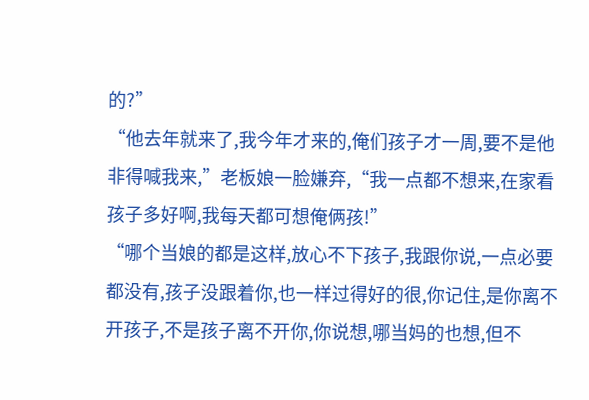的?”
“他去年就来了,我今年才来的,俺们孩子才一周,要不是他非得喊我来,”老板娘一脸嫌弃,“我一点都不想来,在家看孩子多好啊,我每天都可想俺俩孩!”
“哪个当娘的都是这样,放心不下孩子,我跟你说,一点必要都没有,孩子没跟着你,也一样过得好的很,你记住,是你离不开孩子,不是孩子离不开你,你说想,哪当妈的也想,但不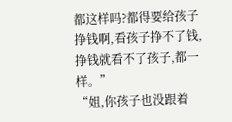都这样吗?都得要给孩子挣钱啊,看孩子挣不了钱,挣钱就看不了孩子,都一样。”
“姐,你孩子也没跟着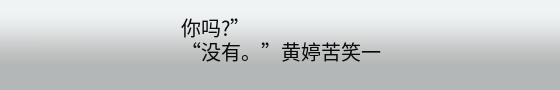你吗?”
“没有。”黄婷苦笑一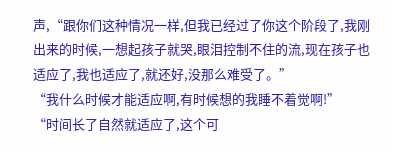声,“跟你们这种情况一样,但我已经过了你这个阶段了,我刚出来的时候,一想起孩子就哭,眼泪控制不住的流,现在孩子也适应了,我也适应了,就还好,没那么难受了。”
“我什么时候才能适应啊,有时候想的我睡不着觉啊!”
“时间长了自然就适应了,这个可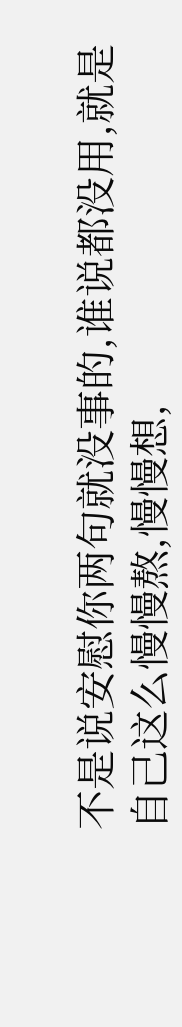不是说安慰你两句就没事的,谁说都没用,就是自己这么慢慢熬,慢慢想,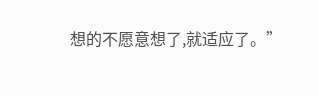想的不愿意想了,就适应了。”